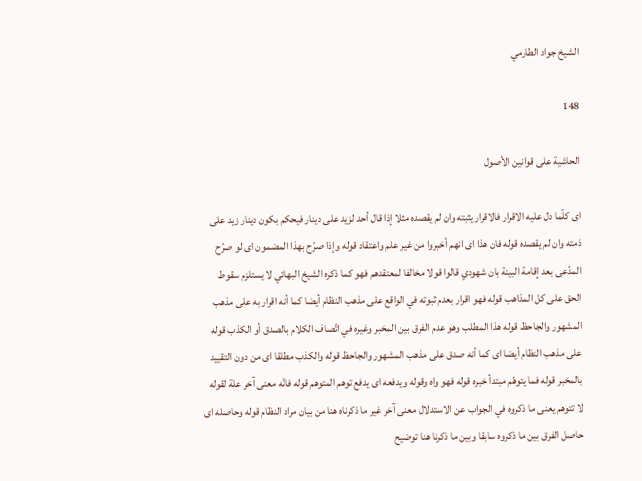الشيخ جواد الطارمي

148

الحاشية على قوانين الأصول

اى كلّما دل عليه الاقرار فالاقرار يثبته وان لم يقصده مثلا إذا قال أحد لزيد على دينار فيحكم بكون دينار زيد على ذمته وان لم يقصده قوله فان هذا اى انهم أخبروا من غير علم واعتقاد قوله وإذا صرّح بهذا المضمون اى لو صرّح المدّعى بعد إقامة البينة بان شهودي قالوا قولا مخالفا لمعتقدهم فهو كما ذكره الشيخ البهائي لا يستلزم سقوط الحق على كل المذاهب قوله فهو اقرار بعدم ثبوته في الواقع على مذهب النظام أيضا كما أنه اقرار به على مذهب المشهور والجاحظ قوله هذا المطلب وهو عدم الفرق بين المخبر وغيره في اتّصاف الكلام بالصدق أو الكذب قوله على مذهب النظام أيضا اى كما أنه صدق على مذهب المشهور والجاحظ قوله والكذب مطلقا اى من دون التقييد بالمخبر قوله فما يتوهّم مبتدأ خبره قوله فهو واه وقوله ويدفعه اى يدفع توهم المتوهم قوله فانّه معنى آخر علة لقوله لا تتوهم يعنى ما ذكروه في الجواب عن الاستدلال معنى آخر غير ما ذكرناه هنا من بيان مراد النظام قوله وحاصله اى حاصل الفرق بين ما ذكروه سابقا وبين ما ذكرنا هنا توضيح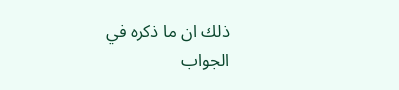ذلك ان ما ذكره في الجواب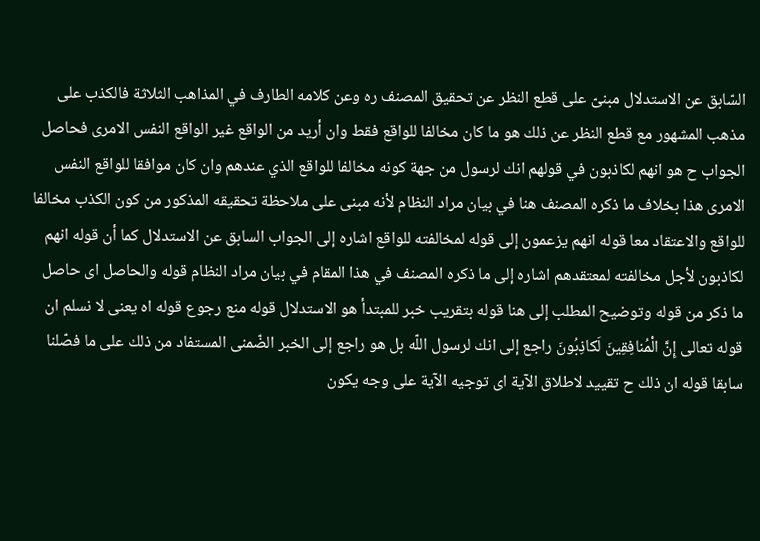السّابق عن الاستدلال مبنىّ على قطع النظر عن تحقيق المصنف ره وعن كلامه الطارف في المذاهب الثلاثة فالكذب على مذهب المشهور مع قطع النظر عن ذلك هو ما كان مخالفا للواقع فقط وان أريد من الواقع غير الواقع النفس الامرى فحاصل الجواب ح هو انهم لكاذبون في قولهم انك لرسول من جهة كونه مخالفا للواقع الذي عندهم وان كان موافقا للواقع النفس الامرى هذا بخلاف ما ذكره المصنف هنا في بيان مراد النظام لأنه مبنى على ملاحظة تحقيقه المذكور من كون الكذب مخالفا للواقع والاعتقاد معا قوله انهم يزعمون إلى قوله لمخالفته للواقع اشاره إلى الجواب السابق عن الاستدلال كما أن قوله انهم لكاذبون لأجل مخالفته لمعتقدهم اشاره إلى ما ذكره المصنف في هذا المقام في بيان مراد النظام قوله والحاصل اى حاصل ما ذكر من قوله وتوضيح المطلب إلى هنا قوله بتقريب خبر للمبتدأ هو الاستدلال قوله منع رجوع قوله اه يعنى لا نسلم ان قوله تعالى إِنَّ الْمُنافِقِينَ لَكاذِبُونَ راجع إلى انك لرسول اللّه بل هو راجع إلى الخبر الضّمنى المستفاد من ذلك على ما فصّلنا سابقا قوله ان ذلك ح تقييد لاطلاق الآية اى توجيه الآية على وجه يكون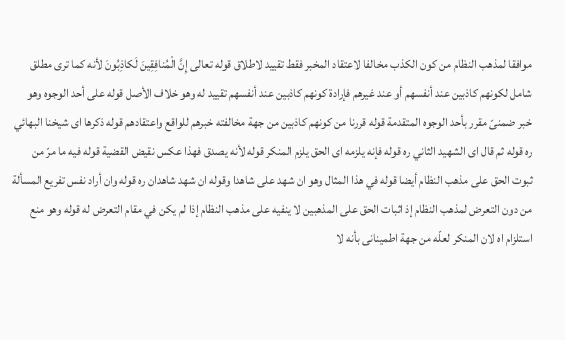موافقا لمذهب النظام من كون الكذب مخالفا لاعتقاد المخبر فقط تقييد لاطلاق قوله تعالى إِنَّ الْمُنافِقِينَ لَكاذِبُونَ لأنه كما ترى مطلق شامل لكونهم كاذبين عند أنفسهم أو عند غيرهم فإرادة كونهم كاذبين عند أنفسهم تقييد له وهو خلاف الأصل قوله على أحد الوجوه وهو خبر ضمنىّ مقرر بأحد الوجوه المتقدمة قوله قررنا من كونهم كاذبين من جهة مخالفته خبرهم للواقع واعتقادهم قوله ذكرها اى شيخنا البهائي ره قوله ثم قال اى الشهيد الثاني ره قوله فإنه يلزمه اى الحق يلزم المنكر قوله لأنه يصدق فهذا عكس نقيض القضية قوله فيه ما مرّ من ثبوت الحق على مذهب النظام أيضا قوله في هذا المثال وهو ان شهد على شاهدا وقوله ان شهد شاهدان ره قوله وان أراد نفس تفريع المسألة من دون التعرض لمذهب النظام إذ اثبات الحق على المذهبين لا ينفيه على مذهب النظام إذا لم يكن في مقام التعرض له قوله وهو منع استلزام اه لان المنكر لعلّه من جهة اطمينانى بأنه لا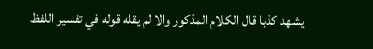يشهد كذبا قال الكلام المذكور والا لم يقله قوله في تفسير اللفظ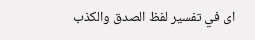اى في تفسير لفظ الصدق والكذب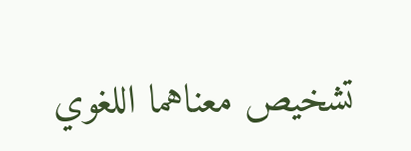تشخيص معناهما اللغوي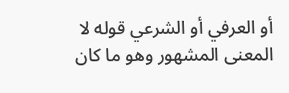أو العرفي أو الشرعي قوله لا المعنى المشهور وهو ما كان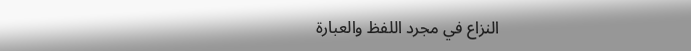النزاع في مجرد اللفظ والعبارة